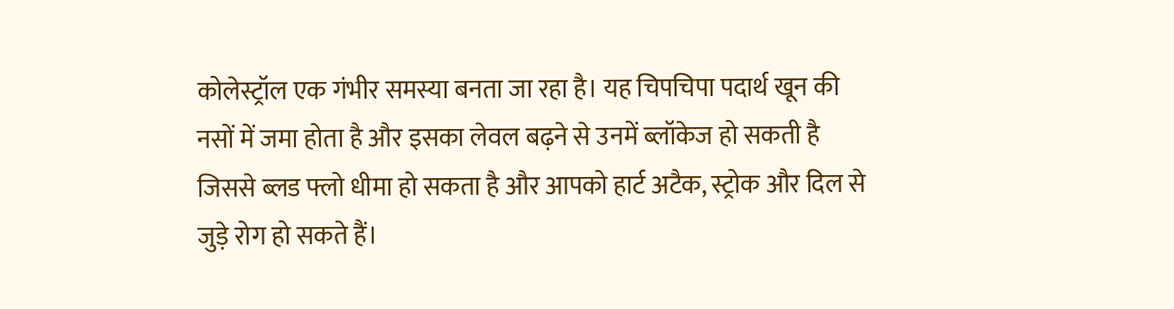कोलेस्ट्रॉल एक गंभीर समस्या बनता जा रहा है। यह चिपचिपा पदार्थ खून की नसों में जमा होता है और इसका लेवल बढ़ने से उनमें ब्लॉकेज हो सकती है जिससे ब्लड फ्लो धीमा हो सकता है और आपको हार्ट अटैक, स्ट्रोक और दिल से जुड़े रोग हो सकते हैं।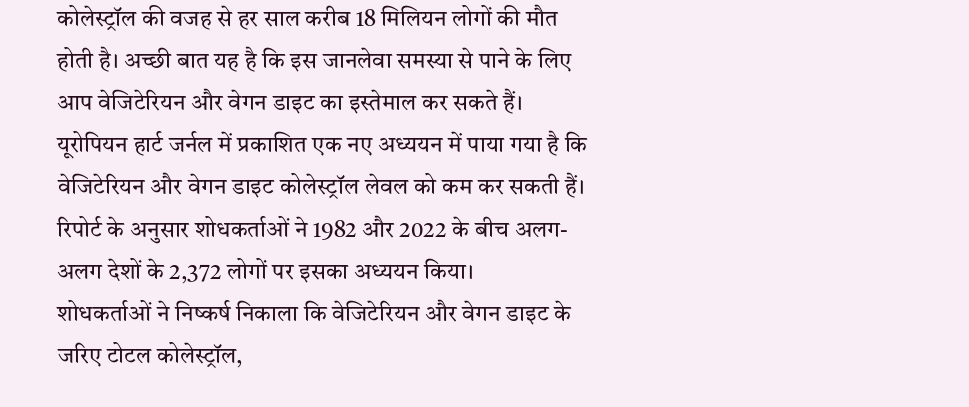कोलेस्ट्रॉल की वजह से हर साल करीब 18 मिलियन लोगों की मौत होती है। अच्छी बात यह है कि इस जानलेवा समस्या से पाने के लिए आप वेजिटेरियन और वेगन डाइट का इस्तेमाल कर सकते हैं। यूरोपियन हार्ट जर्नल में प्रकाशित एक नए अध्ययन में पाया गया है कि वेजिटेरियन और वेगन डाइट कोलेस्ट्रॉल लेवल को कम कर सकती हैं। रिपोर्ट के अनुसार शोधकर्ताओं ने 1982 और 2022 के बीच अलग-अलग देशों के 2,372 लोगों पर इसका अध्ययन किया।
शोधकर्ताओं ने निष्कर्ष निकाला कि वेजिटेरियन और वेगन डाइट के जरिए टोटल कोलेस्ट्रॉल,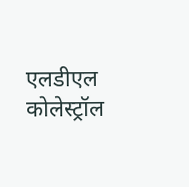एलडीएल कोलेस्ट्रॉल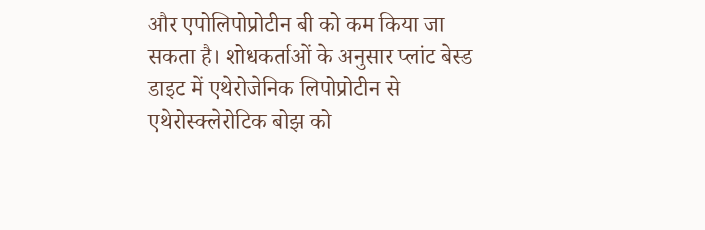और एपोलिपोप्रोटीन बी को कम किया जा सकता है। शोधकर्ताओं के अनुसार प्लांट बेस्ड डाइट में एथेरोजेनिक लिपोप्रोटीन से एथेरोस्क्लेरोटिक बोझ को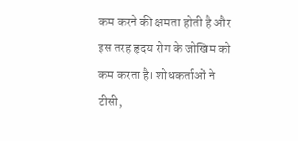कम करने की क्षमता होती है और इस तरह हृदय रोग के जोखिम को कम करता है। शोधकर्ताओं ने टीसी,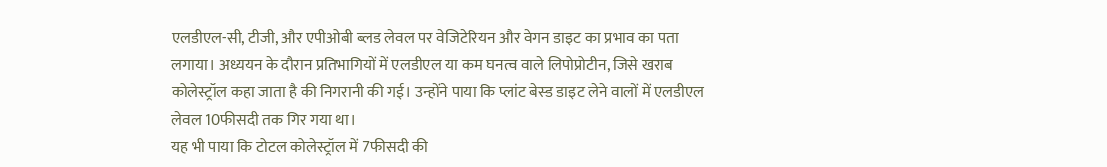एलडीएल-सी, टीजी, और एपीओबी ब्लड लेवल पर वेजिटेरियन और वेगन डाइट का प्रभाव का पता लगाया। अध्ययन के दौरान प्रतिभागियों में एलडीएल या कम घनत्व वाले लिपोप्रोटीन, जिसे खराब कोलेस्ट्रॉल कहा जाता है की निगरानी की गई। उन्होंने पाया कि प्लांट बेस्ड डाइट लेने वालों में एलडीएल लेवल 10फीसदी तक गिर गया था।
यह भी पाया कि टोटल कोलेस्ट्रॉल में 7फीसदी की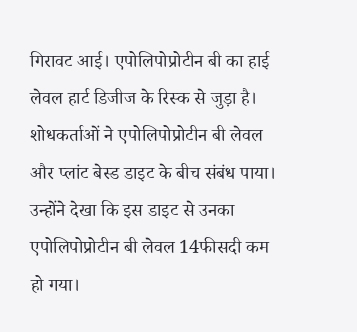गिरावट आई। एपोलिपोप्रोटीन बी का हाई लेवल हार्ट डिजीज के रिस्क से जुड़ा है। शोधकर्ताओं ने एपोलिपोप्रोटीन बी लेवल और प्लांट बेस्ड डाइट के बीच संबंध पाया। उन्होंने देखा कि इस डाइट से उनका एपोलिपोप्रोटीन बी लेवल 14फीसदी कम हो गया।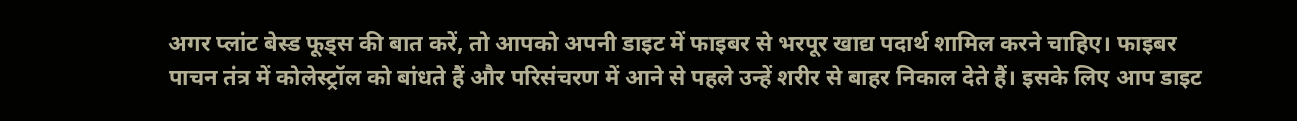अगर प्लांट बेस्ड फूड्स की बात करें, तो आपको अपनी डाइट में फाइबर से भरपूर खाद्य पदार्थ शामिल करने चाहिए। फाइबर पाचन तंत्र में कोलेस्ट्रॉल को बांधते हैं और परिसंचरण में आने से पहले उन्हें शरीर से बाहर निकाल देते हैं। इसके लिए आप डाइट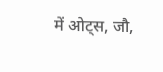में ओट्स, जौ,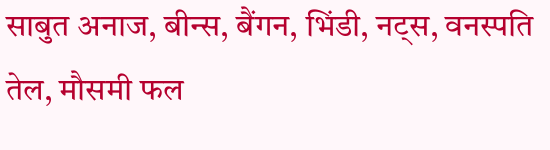साबुत अनाज, बीन्स, बैंगन, भिंडी, नट्स, वनस्पति तेल, मौसमी फल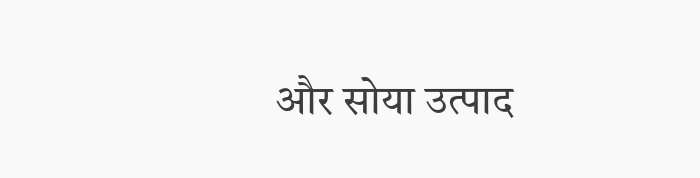और सोया उत्पाद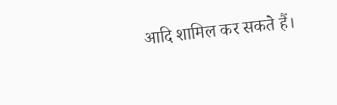आदि शामिल कर सकते हैं।